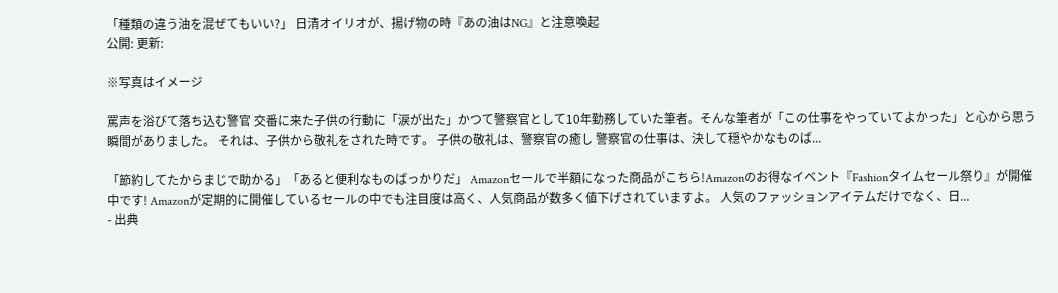「種類の違う油を混ぜてもいい?」 日清オイリオが、揚げ物の時『あの油はNG』と注意喚起
公開: 更新:

※写真はイメージ

罵声を浴びて落ち込む警官 交番に来た子供の行動に「涙が出た」かつて警察官として10年勤務していた筆者。そんな筆者が「この仕事をやっていてよかった」と心から思う瞬間がありました。 それは、子供から敬礼をされた時です。 子供の敬礼は、警察官の癒し 警察官の仕事は、決して穏やかなものば...

「節約してたからまじで助かる」「あると便利なものばっかりだ」 Amazonセールで半額になった商品がこちら!Amazonのお得なイベント『Fashionタイムセール祭り』が開催中です! Amazonが定期的に開催しているセールの中でも注目度は高く、人気商品が数多く値下げされていますよ。 人気のファッションアイテムだけでなく、日...
- 出典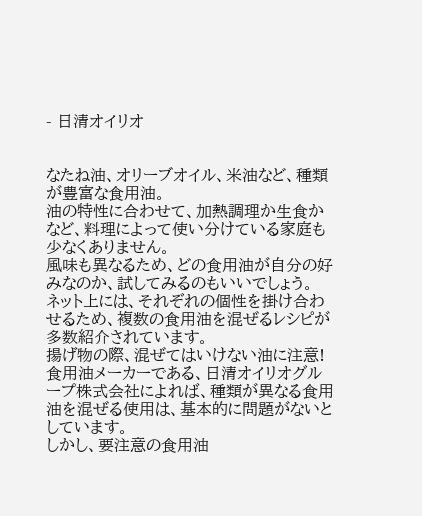- 日清オイリオ


なたね油、オリーブオイル、米油など、種類が豊富な食用油。
油の特性に合わせて、加熱調理か生食かなど、料理によって使い分けている家庭も少なくありません。
風味も異なるため、どの食用油が自分の好みなのか、試してみるのもいいでしょう。
ネット上には、それぞれの個性を掛け合わせるため、複数の食用油を混ぜるレシピが多数紹介されています。
揚げ物の際、混ぜてはいけない油に注意!
食用油メーカーである、日清オイリオグループ株式会社によれば、種類が異なる食用油を混ぜる使用は、基本的に問題がないとしています。
しかし、要注意の食用油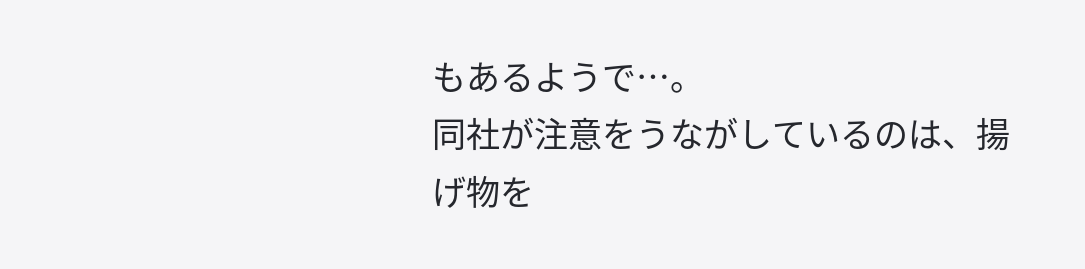もあるようで…。
同社が注意をうながしているのは、揚げ物を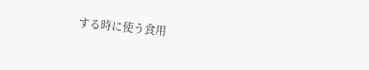する時に使う食用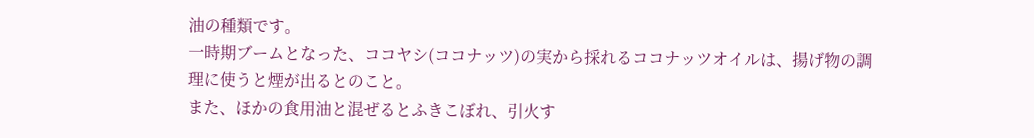油の種類です。
一時期ブームとなった、ココヤシ(ココナッツ)の実から採れるココナッツオイルは、揚げ物の調理に使うと煙が出るとのこと。
また、ほかの食用油と混ぜるとふきこぼれ、引火す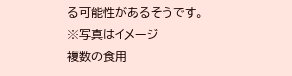る可能性があるそうです。
※写真はイメージ
複数の食用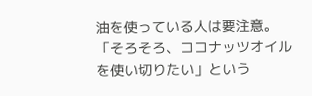油を使っている人は要注意。
「そろそろ、ココナッツオイルを使い切りたい」という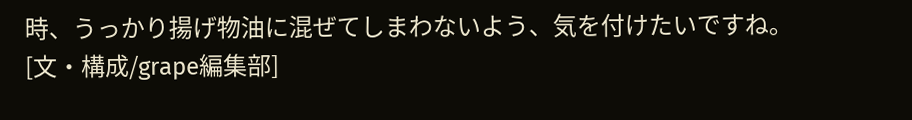時、うっかり揚げ物油に混ぜてしまわないよう、気を付けたいですね。
[文・構成/grape編集部]